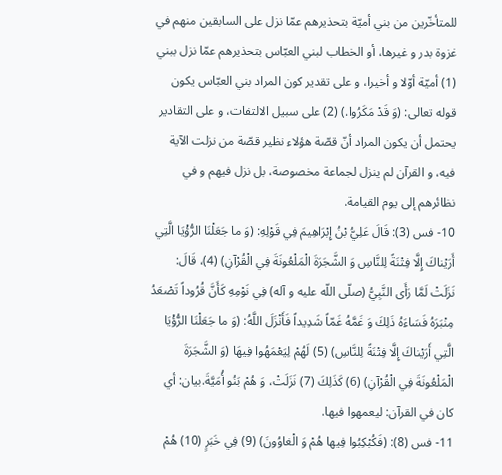للمتأخّرين من بني أميّة بتحذيرهم عمّا نزل على السابقين منهم في غزوة بدر و غيرها، أو الخطاب لبني العبّاس بتحذيرهم عمّا نزل ببني (1) أميّة أوّلا و أخيرا، و على تقدير كون المراد بني العبّاس يكون قوله تعالى: (وَ قَدْ مَكَرُوا.) (2) على سبيل الالتفات، و على التقادير يحتمل أن يكون المراد أنّ قصّة هؤلاء نظير قصّة من نزلت الآية فيه، و القرآن لم ينزل لجماعة مخصوصة، بل نزل فيهم و في نظائرهم إلى يوم القيامة.
10- فس (3): قَالَ عَلِيُّ بْنُ إِبْرَاهِيمَ فِي قَوْلِهِ: (وَ ما جَعَلْنَا الرُّؤْيَا الَّتِي أَرَيْناكَ إِلَّا فِتْنَةً لِلنَّاسِ وَ الشَّجَرَةَ الْمَلْعُونَةَ فِي الْقُرْآنِ) (4)، قَالَ: نَزَلَتْ لَمَّا رَأَى النَّبِيُّ (صلّى اللّه عليه و آله) فِي نَوْمِهِ كَأَنَّ قُرُوداً تَصْعَدُ مِنْبَرَهُ فَسَاءَهُ ذَلِكَ وَ غَمَّهُ غَمّاً شَدِيداً فَأَنْزَلَ اللَّهُ: (وَ ما جَعَلْنَا الرُّؤْيَا الَّتِي أَرَيْناكَ إِلَّا فِتْنَةً لِلنَّاسِ) (5) لَهُمْ لِيَعْمَهُوا فِيهَا (وَ الشَّجَرَةَ الْمَلْعُونَةَ فِي الْقُرْآنِ) (6) كَذَلِكَ (7) نَزَلَتْ، وَ هُمْ بَنُو أُمَيَّةَ.بيان: أي كان في القرآن: ليعمهوا فيها.
11- فس (8): (فَكُبْكِبُوا فِيها هُمْ وَ الْغاوُونَ) (9) فِي خَبَرٍ (10) هُمْ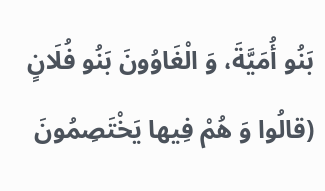بَنُو أُمَيَّةَ، وَ الْغَاوُونَ بَنُو فُلَانٍ (قالُوا وَ هُمْ فِيها يَخْتَصِمُونَ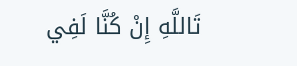تَاللَّهِ إِنْ كُنَّا لَفِي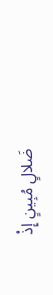ضَلالٍ مُبِينٍ إِذْ